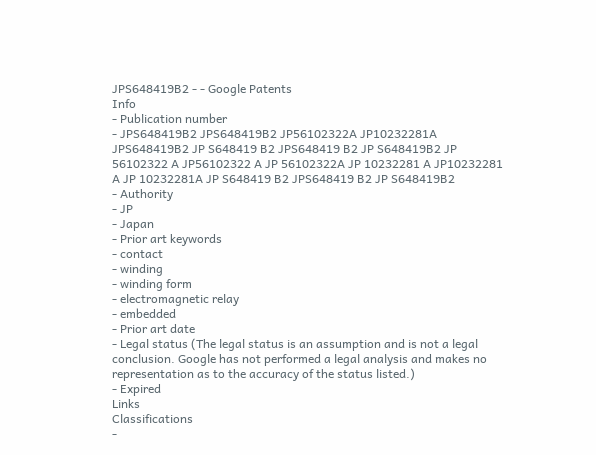JPS648419B2 - - Google Patents
Info
- Publication number
- JPS648419B2 JPS648419B2 JP56102322A JP10232281A JPS648419B2 JP S648419 B2 JPS648419 B2 JP S648419B2 JP 56102322 A JP56102322 A JP 56102322A JP 10232281 A JP10232281 A JP 10232281A JP S648419 B2 JPS648419 B2 JP S648419B2
- Authority
- JP
- Japan
- Prior art keywords
- contact
- winding
- winding form
- electromagnetic relay
- embedded
- Prior art date
- Legal status (The legal status is an assumption and is not a legal conclusion. Google has not performed a legal analysis and makes no representation as to the accuracy of the status listed.)
- Expired
Links
Classifications
-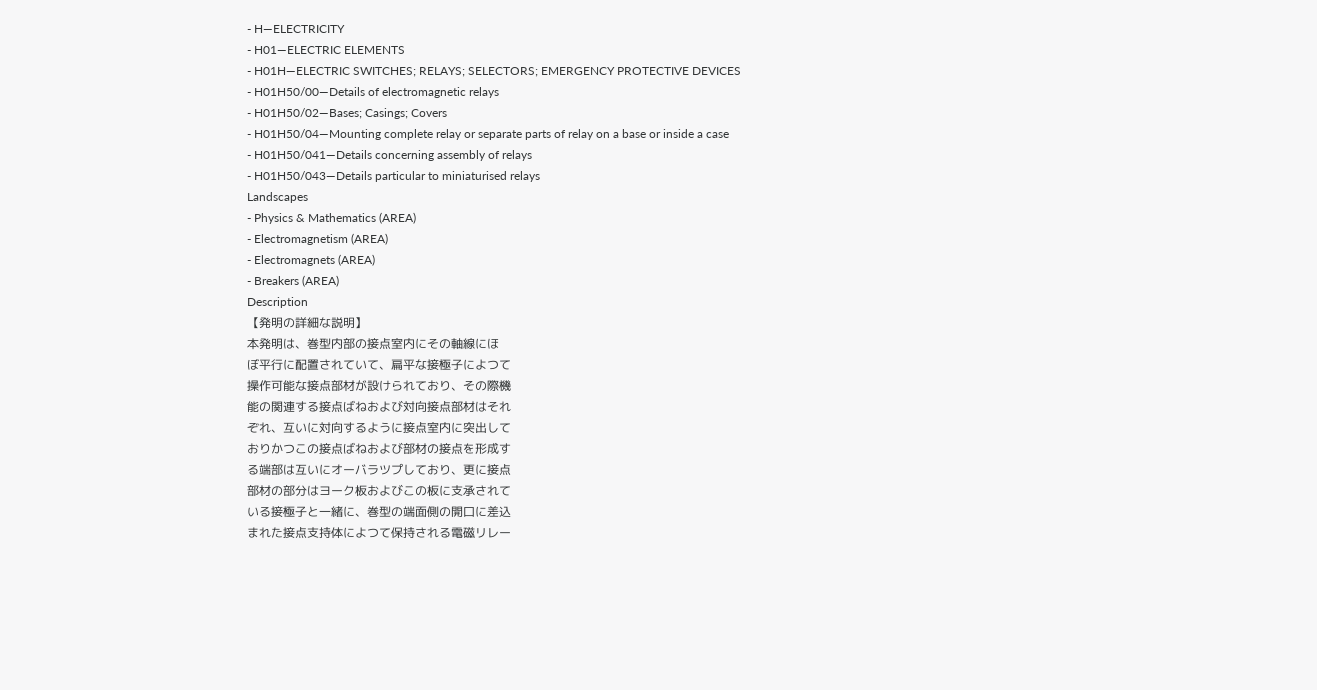- H—ELECTRICITY
- H01—ELECTRIC ELEMENTS
- H01H—ELECTRIC SWITCHES; RELAYS; SELECTORS; EMERGENCY PROTECTIVE DEVICES
- H01H50/00—Details of electromagnetic relays
- H01H50/02—Bases; Casings; Covers
- H01H50/04—Mounting complete relay or separate parts of relay on a base or inside a case
- H01H50/041—Details concerning assembly of relays
- H01H50/043—Details particular to miniaturised relays
Landscapes
- Physics & Mathematics (AREA)
- Electromagnetism (AREA)
- Electromagnets (AREA)
- Breakers (AREA)
Description
【発明の詳細な説明】
本発明は、巻型内部の接点室内にその軸線にほ
ぼ平行に配置されていて、扁平な接極子によつて
操作可能な接点部材が設けられており、その際機
能の関連する接点ばねおよび対向接点部材はそれ
ぞれ、互いに対向するように接点室内に突出して
おりかつこの接点ばねおよび部材の接点を形成す
る端部は互いにオーバラツプしており、更に接点
部材の部分はヨーク板およびこの板に支承されて
いる接極子と一緒に、巻型の端面側の開口に差込
まれた接点支持体によつて保持される電磁リレー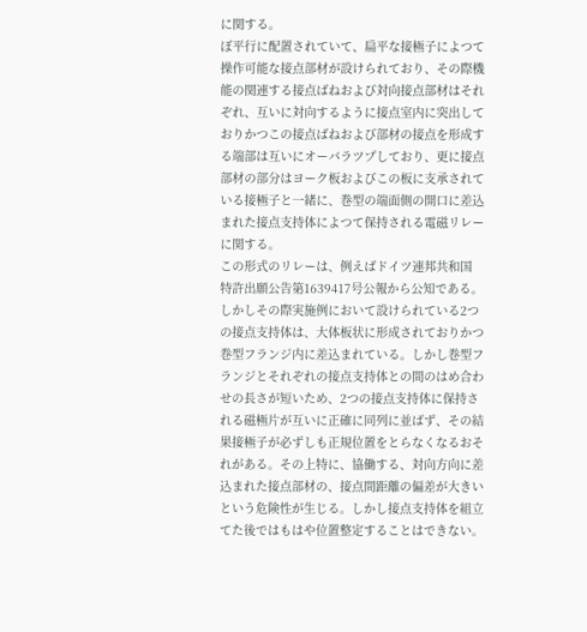に関する。
ぼ平行に配置されていて、扁平な接極子によつて
操作可能な接点部材が設けられており、その際機
能の関連する接点ばねおよび対向接点部材はそれ
ぞれ、互いに対向するように接点室内に突出して
おりかつこの接点ばねおよび部材の接点を形成す
る端部は互いにオーバラツプしており、更に接点
部材の部分はヨーク板およびこの板に支承されて
いる接極子と一緒に、巻型の端面側の開口に差込
まれた接点支持体によつて保持される電磁リレー
に関する。
この形式のリレーは、例えばドイツ連邦共和国
特許出願公告第1639417号公報から公知である。
しかしその際実施例において設けられている2つ
の接点支持体は、大体板状に形成されておりかつ
巻型フランジ内に差込まれている。しかし巻型フ
ランジとそれぞれの接点支持体との間のはめ合わ
せの長さが短いため、2つの接点支持体に保持さ
れる磁極片が互いに正確に同列に並ばず、その結
果接極子が必ずしも正規位置をとらなくなるおそ
れがある。その上特に、協働する、対向方向に差
込まれた接点部材の、接点間距離の偏差が大きい
という危険性が生じる。しかし接点支持体を組立
てた後ではもはや位置整定することはできない。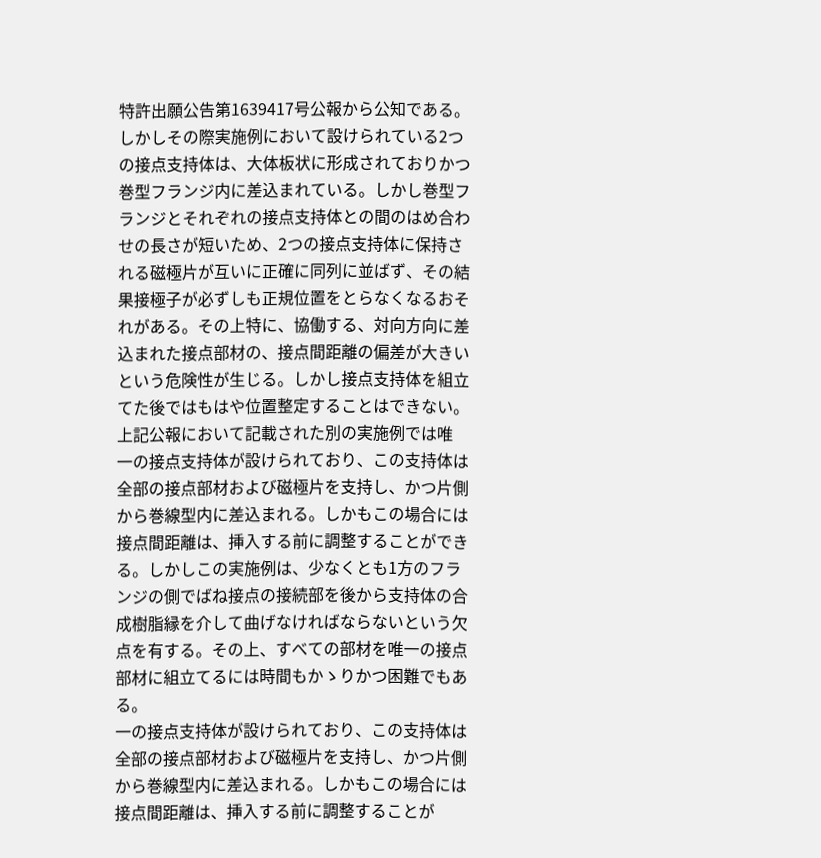特許出願公告第1639417号公報から公知である。
しかしその際実施例において設けられている2つ
の接点支持体は、大体板状に形成されておりかつ
巻型フランジ内に差込まれている。しかし巻型フ
ランジとそれぞれの接点支持体との間のはめ合わ
せの長さが短いため、2つの接点支持体に保持さ
れる磁極片が互いに正確に同列に並ばず、その結
果接極子が必ずしも正規位置をとらなくなるおそ
れがある。その上特に、協働する、対向方向に差
込まれた接点部材の、接点間距離の偏差が大きい
という危険性が生じる。しかし接点支持体を組立
てた後ではもはや位置整定することはできない。
上記公報において記載された別の実施例では唯
一の接点支持体が設けられており、この支持体は
全部の接点部材および磁極片を支持し、かつ片側
から巻線型内に差込まれる。しかもこの場合には
接点間距離は、挿入する前に調整することができ
る。しかしこの実施例は、少なくとも1方のフラ
ンジの側でばね接点の接続部を後から支持体の合
成樹脂縁を介して曲げなければならないという欠
点を有する。その上、すべての部材を唯一の接点
部材に組立てるには時間もかゝりかつ困難でもあ
る。
一の接点支持体が設けられており、この支持体は
全部の接点部材および磁極片を支持し、かつ片側
から巻線型内に差込まれる。しかもこの場合には
接点間距離は、挿入する前に調整することが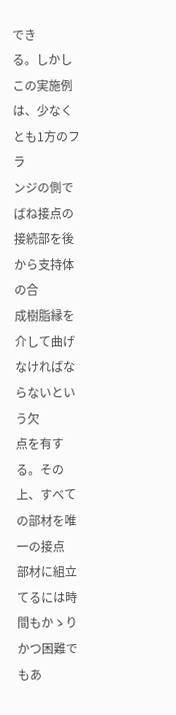でき
る。しかしこの実施例は、少なくとも1方のフラ
ンジの側でばね接点の接続部を後から支持体の合
成樹脂縁を介して曲げなければならないという欠
点を有する。その上、すべての部材を唯一の接点
部材に組立てるには時間もかゝりかつ困難でもあ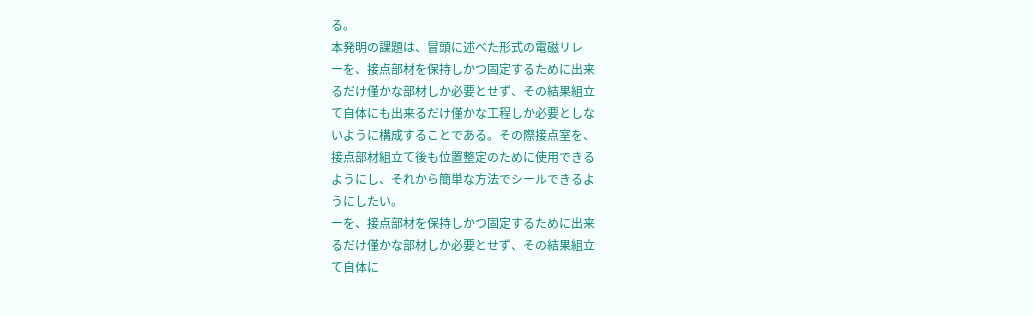る。
本発明の課題は、冒頭に述べた形式の電磁リレ
ーを、接点部材を保持しかつ固定するために出来
るだけ僅かな部材しか必要とせず、その結果組立
て自体にも出来るだけ僅かな工程しか必要としな
いように構成することである。その際接点室を、
接点部材組立て後も位置整定のために使用できる
ようにし、それから簡単な方法でシールできるよ
うにしたい。
ーを、接点部材を保持しかつ固定するために出来
るだけ僅かな部材しか必要とせず、その結果組立
て自体に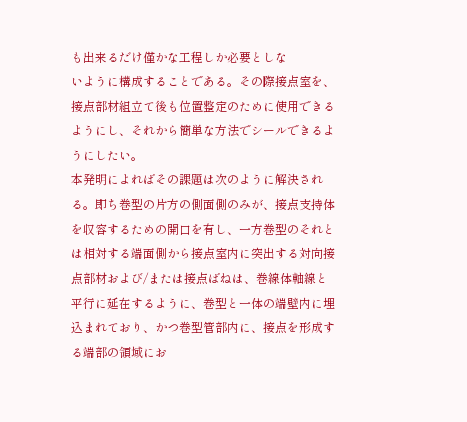も出来るだけ僅かな工程しか必要としな
いように構成することである。その際接点室を、
接点部材組立て後も位置整定のために使用できる
ようにし、それから簡単な方法でシールできるよ
うにしたい。
本発明によればその課題は次のように解決され
る。即ち巻型の片方の側面側のみが、接点支持体
を収容するための開口を有し、一方巻型のそれと
は相対する端面側から接点室内に突出する対向接
点部材および/または接点ばねは、巻線体軸線と
平行に延在するように、巻型と一体の端壁内に埋
込まれており、かつ巻型管部内に、接点を形成す
る端部の領域にお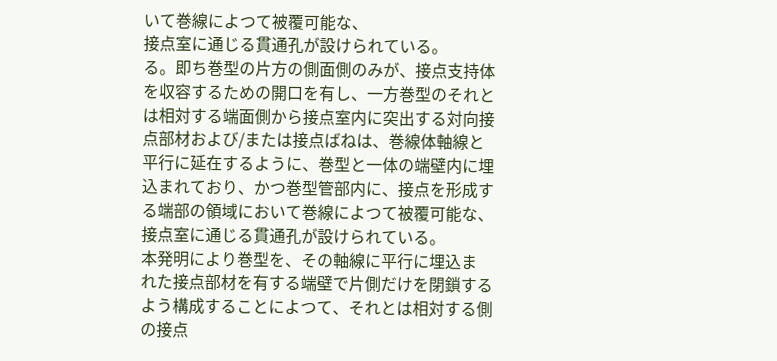いて巻線によつて被覆可能な、
接点室に通じる貫通孔が設けられている。
る。即ち巻型の片方の側面側のみが、接点支持体
を収容するための開口を有し、一方巻型のそれと
は相対する端面側から接点室内に突出する対向接
点部材および/または接点ばねは、巻線体軸線と
平行に延在するように、巻型と一体の端壁内に埋
込まれており、かつ巻型管部内に、接点を形成す
る端部の領域において巻線によつて被覆可能な、
接点室に通じる貫通孔が設けられている。
本発明により巻型を、その軸線に平行に埋込ま
れた接点部材を有する端壁で片側だけを閉鎖する
よう構成することによつて、それとは相対する側
の接点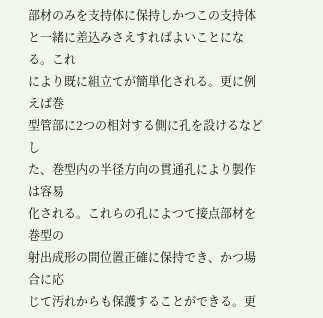部材のみを支持体に保持しかつこの支持体
と一緒に差込みさえすればよいことになる。これ
により既に組立てが簡単化される。更に例えば巻
型管部に2つの相対する側に孔を設けるなどし
た、巻型内の半径方向の貫通孔により製作は容易
化される。これらの孔によつて接点部材を巻型の
射出成形の間位置正確に保持でき、かつ場合に応
じて汚れからも保護することができる。更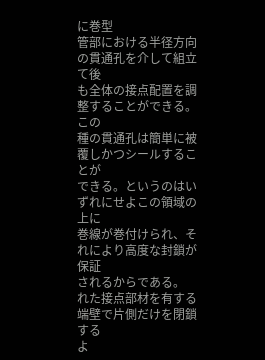に巻型
管部における半径方向の貫通孔を介して組立て後
も全体の接点配置を調整することができる。この
種の貫通孔は簡単に被覆しかつシールすることが
できる。というのはいずれにせよこの領域の上に
巻線が巻付けられ、それにより高度な封鎖が保証
されるからである。
れた接点部材を有する端壁で片側だけを閉鎖する
よ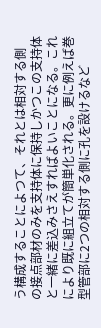う構成することによつて、それとは相対する側
の接点部材のみを支持体に保持しかつこの支持体
と一緒に差込みさえすればよいことになる。これ
により既に組立てが簡単化される。更に例えば巻
型管部に2つの相対する側に孔を設けるなど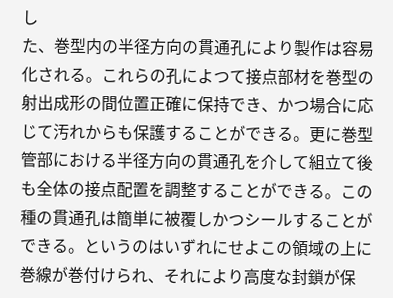し
た、巻型内の半径方向の貫通孔により製作は容易
化される。これらの孔によつて接点部材を巻型の
射出成形の間位置正確に保持でき、かつ場合に応
じて汚れからも保護することができる。更に巻型
管部における半径方向の貫通孔を介して組立て後
も全体の接点配置を調整することができる。この
種の貫通孔は簡単に被覆しかつシールすることが
できる。というのはいずれにせよこの領域の上に
巻線が巻付けられ、それにより高度な封鎖が保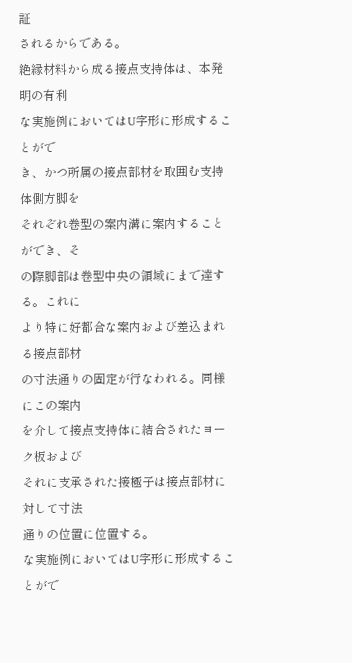証
されるからである。
絶縁材料から成る接点支持体は、本発明の有利
な実施例においてはU字形に形成することがで
き、かつ所属の接点部材を取囲む支持体側方脚を
それぞれ巻型の案内溝に案内することができ、そ
の際脚部は巻型中央の領域にまで達する。これに
より特に好都合な案内および差込まれる接点部材
の寸法通りの固定が行なわれる。同様にこの案内
を介して接点支持体に結合されたヨーク板および
それに支承された接極子は接点部材に対して寸法
通りの位置に位置する。
な実施例においてはU字形に形成することがで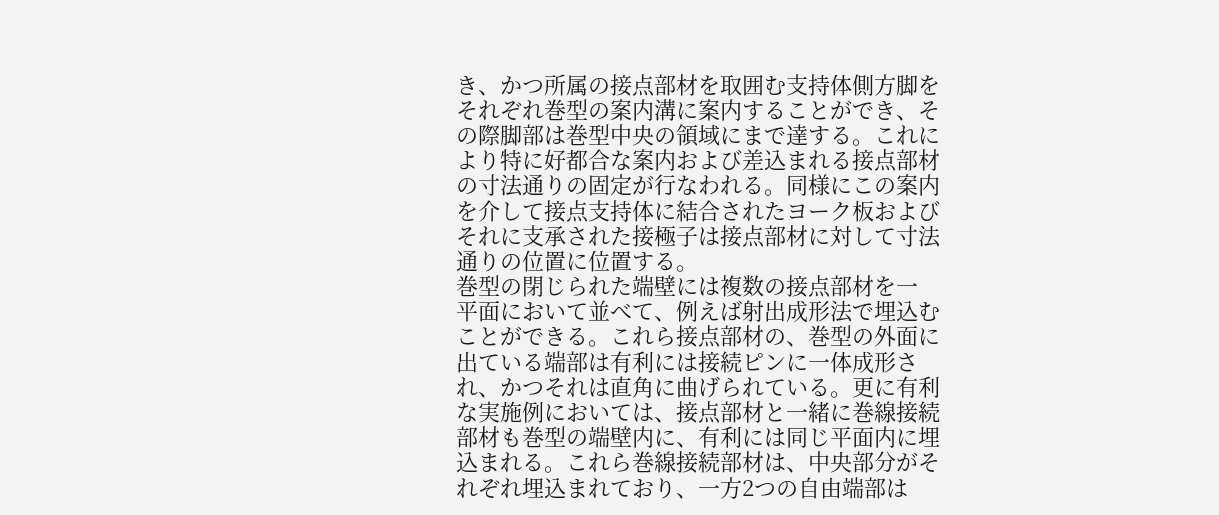き、かつ所属の接点部材を取囲む支持体側方脚を
それぞれ巻型の案内溝に案内することができ、そ
の際脚部は巻型中央の領域にまで達する。これに
より特に好都合な案内および差込まれる接点部材
の寸法通りの固定が行なわれる。同様にこの案内
を介して接点支持体に結合されたヨーク板および
それに支承された接極子は接点部材に対して寸法
通りの位置に位置する。
巻型の閉じられた端壁には複数の接点部材を一
平面において並べて、例えば射出成形法で埋込む
ことができる。これら接点部材の、巻型の外面に
出ている端部は有利には接続ピンに一体成形さ
れ、かつそれは直角に曲げられている。更に有利
な実施例においては、接点部材と一緒に巻線接続
部材も巻型の端壁内に、有利には同じ平面内に埋
込まれる。これら巻線接続部材は、中央部分がそ
れぞれ埋込まれており、一方2つの自由端部は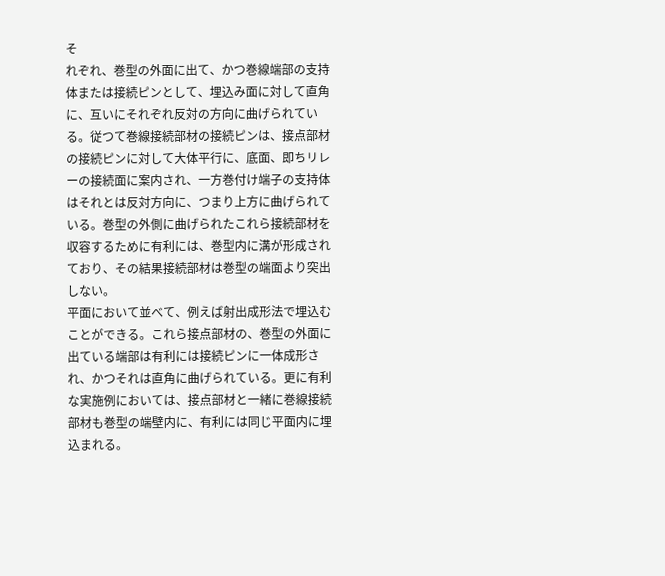そ
れぞれ、巻型の外面に出て、かつ巻線端部の支持
体または接続ピンとして、埋込み面に対して直角
に、互いにそれぞれ反対の方向に曲げられてい
る。従つて巻線接続部材の接続ピンは、接点部材
の接続ピンに対して大体平行に、底面、即ちリレ
ーの接続面に案内され、一方巻付け端子の支持体
はそれとは反対方向に、つまり上方に曲げられて
いる。巻型の外側に曲げられたこれら接続部材を
収容するために有利には、巻型内に溝が形成され
ており、その結果接続部材は巻型の端面より突出
しない。
平面において並べて、例えば射出成形法で埋込む
ことができる。これら接点部材の、巻型の外面に
出ている端部は有利には接続ピンに一体成形さ
れ、かつそれは直角に曲げられている。更に有利
な実施例においては、接点部材と一緒に巻線接続
部材も巻型の端壁内に、有利には同じ平面内に埋
込まれる。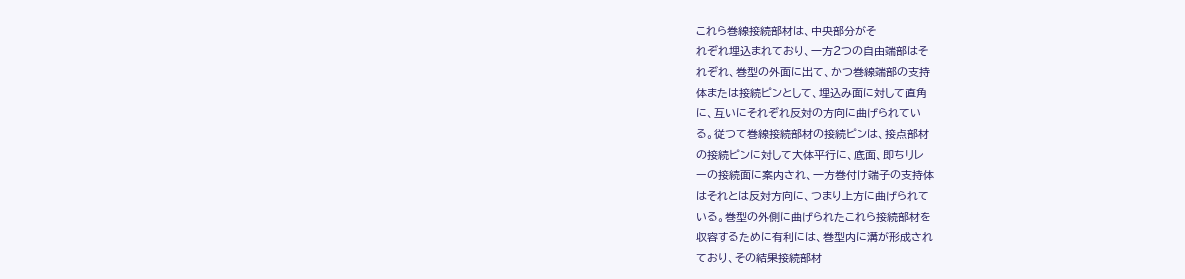これら巻線接続部材は、中央部分がそ
れぞれ埋込まれており、一方2つの自由端部はそ
れぞれ、巻型の外面に出て、かつ巻線端部の支持
体または接続ピンとして、埋込み面に対して直角
に、互いにそれぞれ反対の方向に曲げられてい
る。従つて巻線接続部材の接続ピンは、接点部材
の接続ピンに対して大体平行に、底面、即ちリレ
ーの接続面に案内され、一方巻付け端子の支持体
はそれとは反対方向に、つまり上方に曲げられて
いる。巻型の外側に曲げられたこれら接続部材を
収容するために有利には、巻型内に溝が形成され
ており、その結果接続部材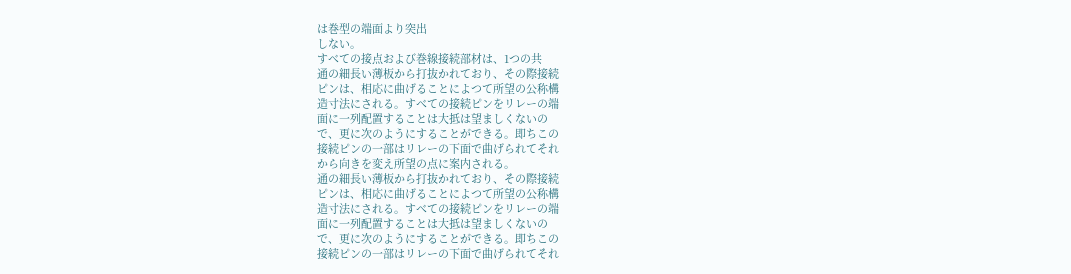は巻型の端面より突出
しない。
すべての接点および巻線接続部材は、1つの共
通の細長い薄板から打抜かれており、その際接続
ピンは、相応に曲げることによつて所望の公称構
造寸法にされる。すべての接続ピンをリレーの端
面に一列配置することは大抵は望ましくないの
で、更に次のようにすることができる。即ちこの
接続ピンの一部はリレーの下面で曲げられてそれ
から向きを変え所望の点に案内される。
通の細長い薄板から打抜かれており、その際接続
ピンは、相応に曲げることによつて所望の公称構
造寸法にされる。すべての接続ピンをリレーの端
面に一列配置することは大抵は望ましくないの
で、更に次のようにすることができる。即ちこの
接続ピンの一部はリレーの下面で曲げられてそれ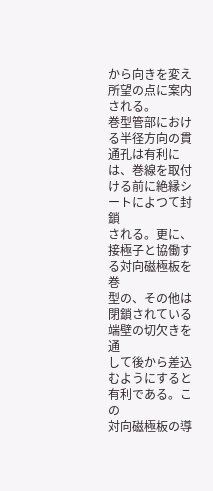から向きを変え所望の点に案内される。
巻型管部における半径方向の貫通孔は有利に
は、巻線を取付ける前に絶縁シートによつて封鎖
される。更に、接極子と協働する対向磁極板を巻
型の、その他は閉鎖されている端壁の切欠きを通
して後から差込むようにすると有利である。この
対向磁極板の導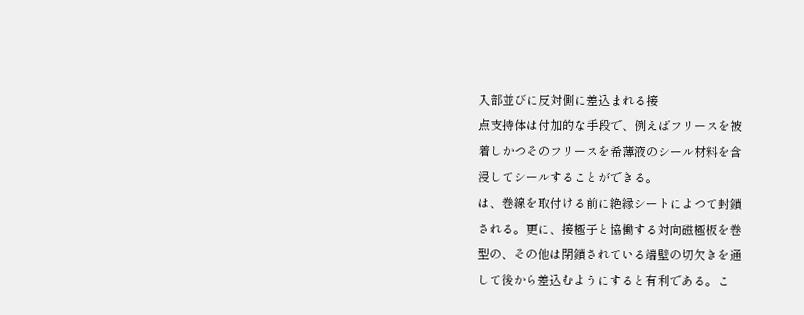入部並びに反対側に差込まれる接
点支持体は付加的な手段で、例えばフリースを被
着しかつそのフリースを希薄液のシール材料を含
浸してシールすることができる。
は、巻線を取付ける前に絶縁シートによつて封鎖
される。更に、接極子と協働する対向磁極板を巻
型の、その他は閉鎖されている端壁の切欠きを通
して後から差込むようにすると有利である。こ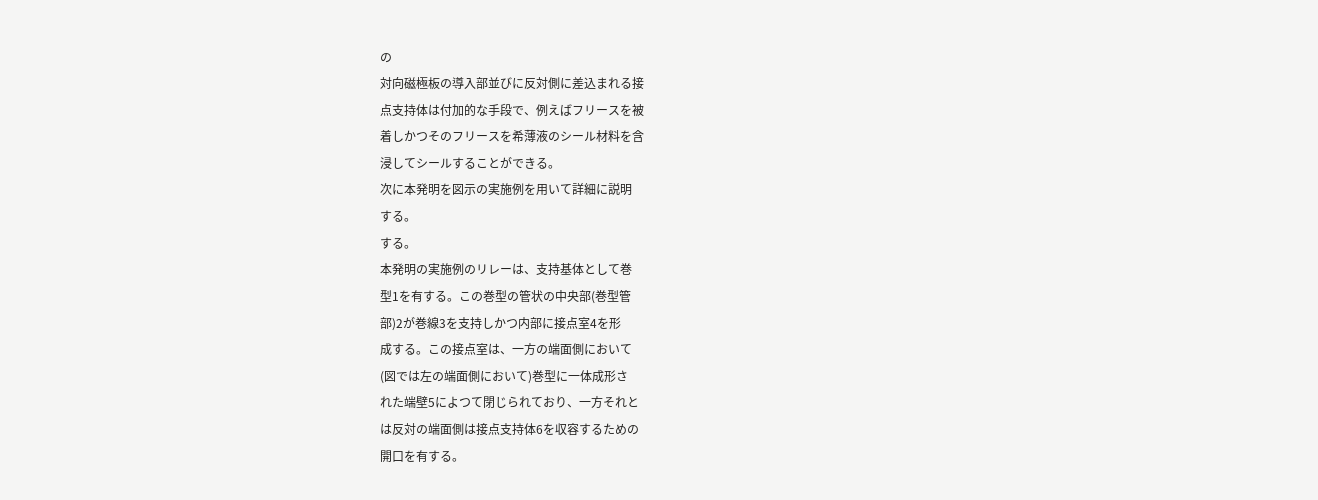の
対向磁極板の導入部並びに反対側に差込まれる接
点支持体は付加的な手段で、例えばフリースを被
着しかつそのフリースを希薄液のシール材料を含
浸してシールすることができる。
次に本発明を図示の実施例を用いて詳細に説明
する。
する。
本発明の実施例のリレーは、支持基体として巻
型1を有する。この巻型の管状の中央部(巻型管
部)2が巻線3を支持しかつ内部に接点室4を形
成する。この接点室は、一方の端面側において
(図では左の端面側において)巻型に一体成形さ
れた端壁5によつて閉じられており、一方それと
は反対の端面側は接点支持体6を収容するための
開口を有する。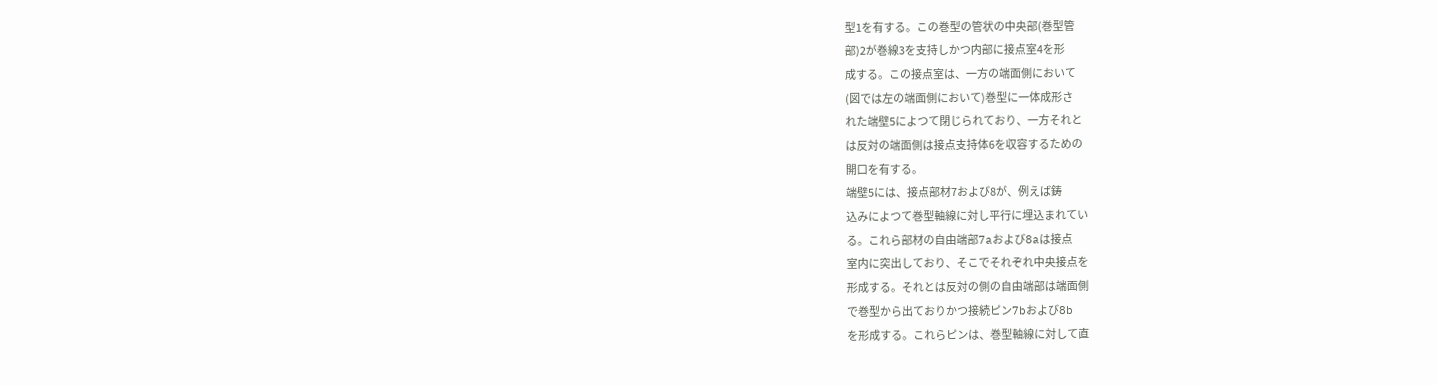型1を有する。この巻型の管状の中央部(巻型管
部)2が巻線3を支持しかつ内部に接点室4を形
成する。この接点室は、一方の端面側において
(図では左の端面側において)巻型に一体成形さ
れた端壁5によつて閉じられており、一方それと
は反対の端面側は接点支持体6を収容するための
開口を有する。
端壁5には、接点部材7および8が、例えば鋳
込みによつて巻型軸線に対し平行に埋込まれてい
る。これら部材の自由端部7aおよび8aは接点
室内に突出しており、そこでそれぞれ中央接点を
形成する。それとは反対の側の自由端部は端面側
で巻型から出ておりかつ接続ピン7bおよび8b
を形成する。これらピンは、巻型軸線に対して直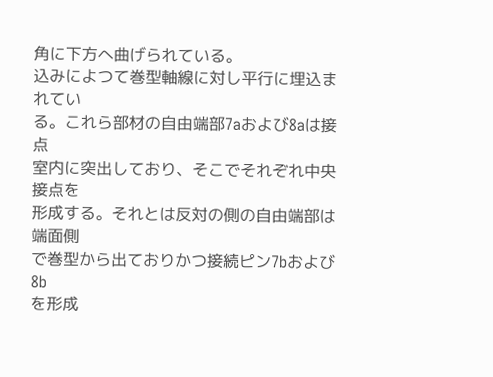角に下方へ曲げられている。
込みによつて巻型軸線に対し平行に埋込まれてい
る。これら部材の自由端部7aおよび8aは接点
室内に突出しており、そこでそれぞれ中央接点を
形成する。それとは反対の側の自由端部は端面側
で巻型から出ておりかつ接続ピン7bおよび8b
を形成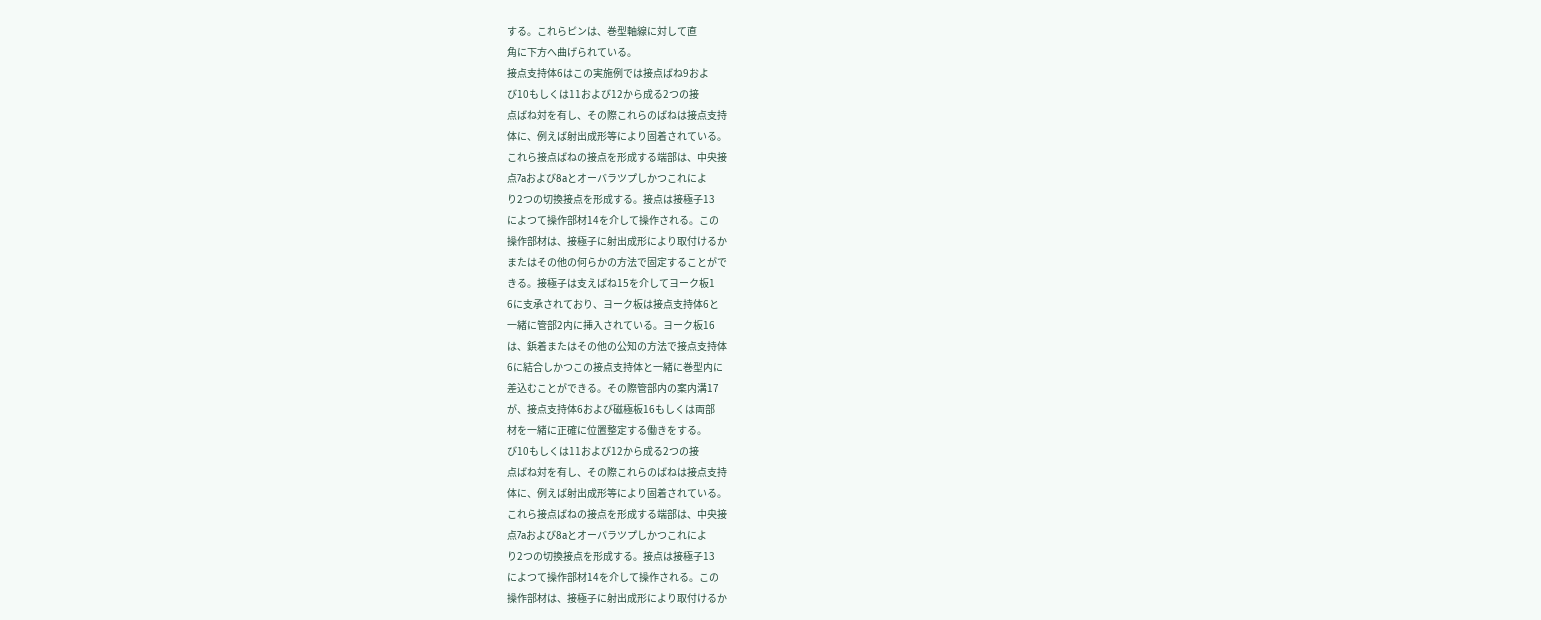する。これらピンは、巻型軸線に対して直
角に下方へ曲げられている。
接点支持体6はこの実施例では接点ばね9およ
び10もしくは11および12から成る2つの接
点ばね対を有し、その際これらのばねは接点支持
体に、例えば射出成形等により固着されている。
これら接点ばねの接点を形成する端部は、中央接
点7aおよび8aとオーバラツプしかつこれによ
り2つの切換接点を形成する。接点は接極子13
によつて操作部材14を介して操作される。この
操作部材は、接極子に射出成形により取付けるか
またはその他の何らかの方法で固定することがで
きる。接極子は支えばね15を介してヨーク板1
6に支承されており、ヨーク板は接点支持体6と
一緒に管部2内に挿入されている。ヨーク板16
は、鋲着またはその他の公知の方法で接点支持体
6に結合しかつこの接点支持体と一緒に巻型内に
差込むことができる。その際管部内の案内溝17
が、接点支持体6および磁極板16もしくは両部
材を一緒に正確に位置整定する働きをする。
び10もしくは11および12から成る2つの接
点ばね対を有し、その際これらのばねは接点支持
体に、例えば射出成形等により固着されている。
これら接点ばねの接点を形成する端部は、中央接
点7aおよび8aとオーバラツプしかつこれによ
り2つの切換接点を形成する。接点は接極子13
によつて操作部材14を介して操作される。この
操作部材は、接極子に射出成形により取付けるか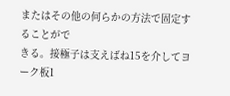またはその他の何らかの方法で固定することがで
きる。接極子は支えばね15を介してヨーク板1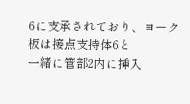6に支承されており、ヨーク板は接点支持体6と
一緒に管部2内に挿入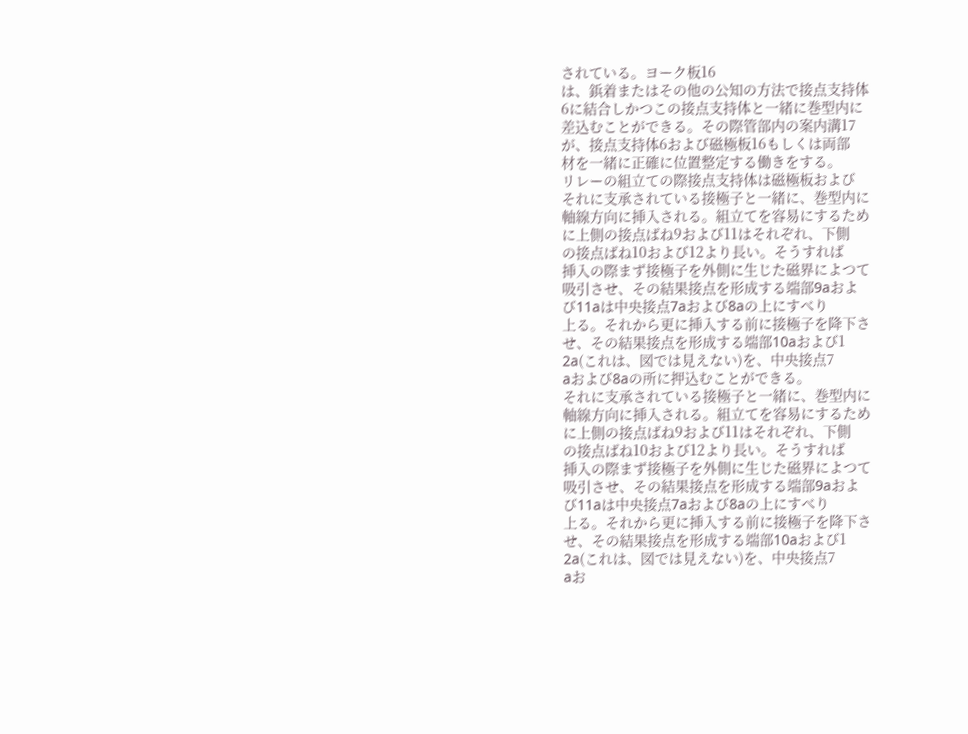されている。ヨーク板16
は、鋲着またはその他の公知の方法で接点支持体
6に結合しかつこの接点支持体と一緒に巻型内に
差込むことができる。その際管部内の案内溝17
が、接点支持体6および磁極板16もしくは両部
材を一緒に正確に位置整定する働きをする。
リレーの組立ての際接点支持体は磁極板および
それに支承されている接極子と一緒に、巻型内に
軸線方向に挿入される。組立てを容易にするため
に上側の接点ばね9および11はそれぞれ、下側
の接点ばね10および12より長い。そうすれば
挿入の際まず接極子を外側に生じた磁界によつて
吸引させ、その結果接点を形成する端部9aおよ
び11aは中央接点7aおよび8aの上にすべり
上る。それから更に挿入する前に接極子を降下さ
せ、その結果接点を形成する端部10aおよび1
2a(これは、図では見えない)を、中央接点7
aおよび8aの所に押込むことができる。
それに支承されている接極子と一緒に、巻型内に
軸線方向に挿入される。組立てを容易にするため
に上側の接点ばね9および11はそれぞれ、下側
の接点ばね10および12より長い。そうすれば
挿入の際まず接極子を外側に生じた磁界によつて
吸引させ、その結果接点を形成する端部9aおよ
び11aは中央接点7aおよび8aの上にすべり
上る。それから更に挿入する前に接極子を降下さ
せ、その結果接点を形成する端部10aおよび1
2a(これは、図では見えない)を、中央接点7
aお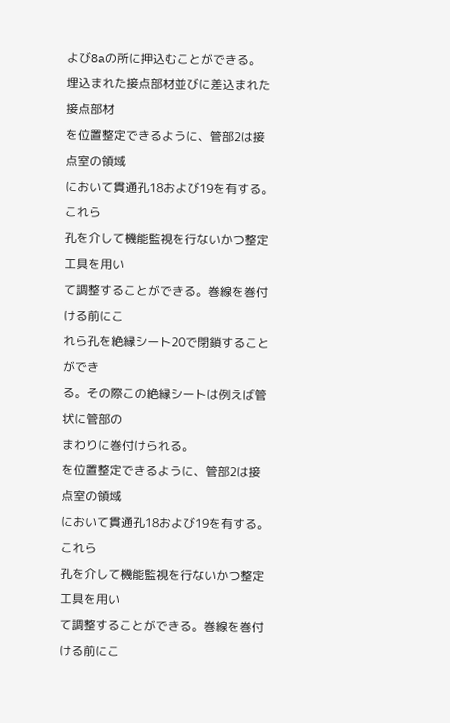よび8aの所に押込むことができる。
埋込まれた接点部材並びに差込まれた接点部材
を位置整定できるように、管部2は接点室の領域
において貫通孔18および19を有する。これら
孔を介して機能監視を行ないかつ整定工具を用い
て調整することができる。巻線を巻付ける前にこ
れら孔を絶縁シート20で閉鎖することができ
る。その際この絶縁シートは例えば管状に管部の
まわりに巻付けられる。
を位置整定できるように、管部2は接点室の領域
において貫通孔18および19を有する。これら
孔を介して機能監視を行ないかつ整定工具を用い
て調整することができる。巻線を巻付ける前にこ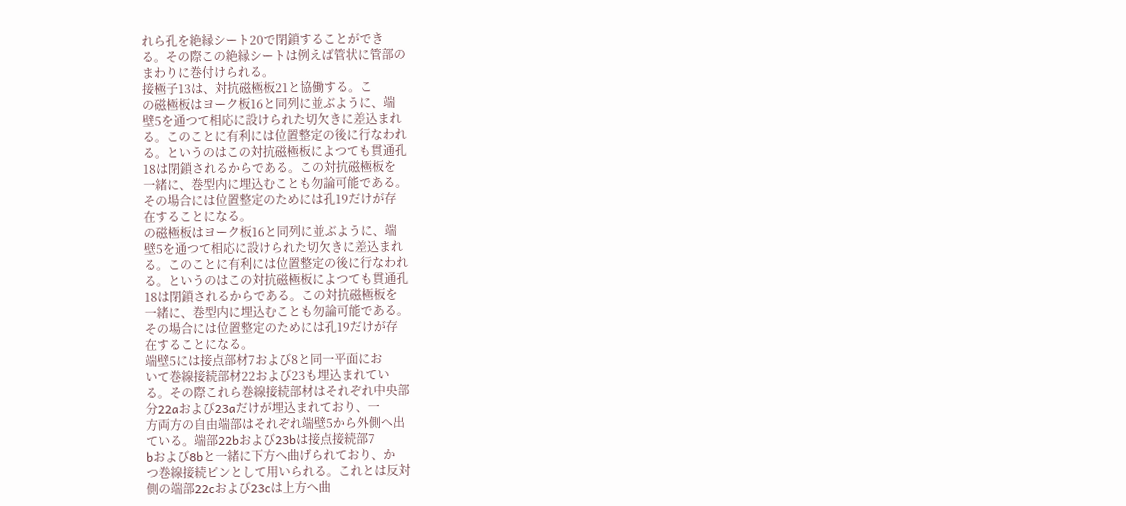れら孔を絶縁シート20で閉鎖することができ
る。その際この絶縁シートは例えば管状に管部の
まわりに巻付けられる。
接極子13は、対抗磁極板21と協働する。こ
の磁極板はヨーク板16と同列に並ぶように、端
壁5を通つて相応に設けられた切欠きに差込まれ
る。このことに有利には位置整定の後に行なわれ
る。というのはこの対抗磁極板によつても貫通孔
18は閉鎖されるからである。この対抗磁極板を
一緒に、巻型内に埋込むことも勿論可能である。
その場合には位置整定のためには孔19だけが存
在することになる。
の磁極板はヨーク板16と同列に並ぶように、端
壁5を通つて相応に設けられた切欠きに差込まれ
る。このことに有利には位置整定の後に行なわれ
る。というのはこの対抗磁極板によつても貫通孔
18は閉鎖されるからである。この対抗磁極板を
一緒に、巻型内に埋込むことも勿論可能である。
その場合には位置整定のためには孔19だけが存
在することになる。
端壁5には接点部材7および8と同一平面にお
いて巻線接続部材22および23も埋込まれてい
る。その際これら巻線接続部材はそれぞれ中央部
分22aおよび23aだけが埋込まれており、一
方両方の自由端部はそれぞれ端壁5から外側へ出
ている。端部22bおよび23bは接点接続部7
bおよび8bと一緒に下方へ曲げられており、か
つ巻線接続ピンとして用いられる。これとは反対
側の端部22cおよび23cは上方へ曲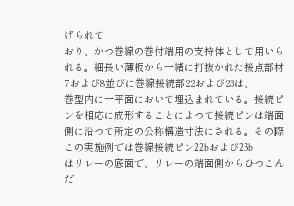げられて
おり、かつ巻線の巻付端用の支持体として用いら
れる。細長い薄板から一緒に打抜かれた接点部材
7および8並びに巻線接続部22および23は、
巻型内に一平面において埋込まれている。接続ピ
ンを相応に成形することによつて接続ピンは端面
側に沿つて所定の公称構造寸法にされる。その際
この実施例では巻線接続ピン22bおよび23b
はリレーの底面で、リレーの端面側からひつこん
だ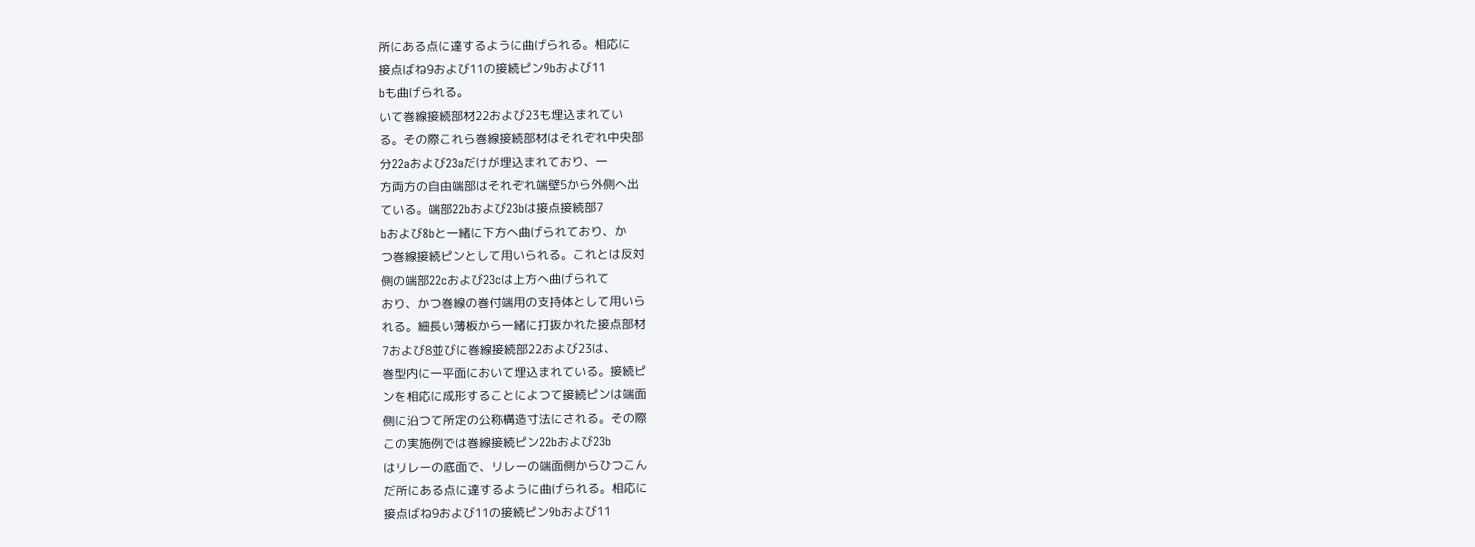所にある点に達するように曲げられる。相応に
接点ばね9および11の接続ピン9bおよび11
bも曲げられる。
いて巻線接続部材22および23も埋込まれてい
る。その際これら巻線接続部材はそれぞれ中央部
分22aおよび23aだけが埋込まれており、一
方両方の自由端部はそれぞれ端壁5から外側へ出
ている。端部22bおよび23bは接点接続部7
bおよび8bと一緒に下方へ曲げられており、か
つ巻線接続ピンとして用いられる。これとは反対
側の端部22cおよび23cは上方へ曲げられて
おり、かつ巻線の巻付端用の支持体として用いら
れる。細長い薄板から一緒に打抜かれた接点部材
7および8並びに巻線接続部22および23は、
巻型内に一平面において埋込まれている。接続ピ
ンを相応に成形することによつて接続ピンは端面
側に沿つて所定の公称構造寸法にされる。その際
この実施例では巻線接続ピン22bおよび23b
はリレーの底面で、リレーの端面側からひつこん
だ所にある点に達するように曲げられる。相応に
接点ばね9および11の接続ピン9bおよび11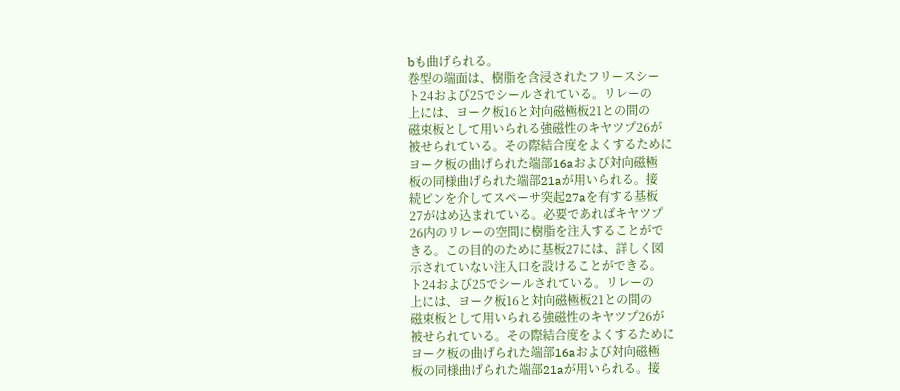bも曲げられる。
巻型の端面は、樹脂を含浸されたフリースシー
ト24および25でシールされている。リレーの
上には、ヨーク板16と対向磁極板21との間の
磁束板として用いられる強磁性のキヤツプ26が
被せられている。その際結合度をよくするために
ヨーク板の曲げられた端部16aおよび対向磁極
板の同様曲げられた端部21aが用いられる。接
続ピンを介してスペーサ突起27aを有する基板
27がはめ込まれている。必要であればキヤツプ
26内のリレーの空間に樹脂を注入することがで
きる。この目的のために基板27には、詳しく図
示されていない注入口を設けることができる。
ト24および25でシールされている。リレーの
上には、ヨーク板16と対向磁極板21との間の
磁束板として用いられる強磁性のキヤツプ26が
被せられている。その際結合度をよくするために
ヨーク板の曲げられた端部16aおよび対向磁極
板の同様曲げられた端部21aが用いられる。接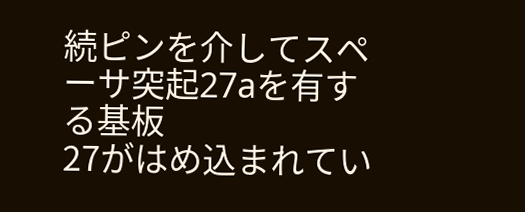続ピンを介してスペーサ突起27aを有する基板
27がはめ込まれてい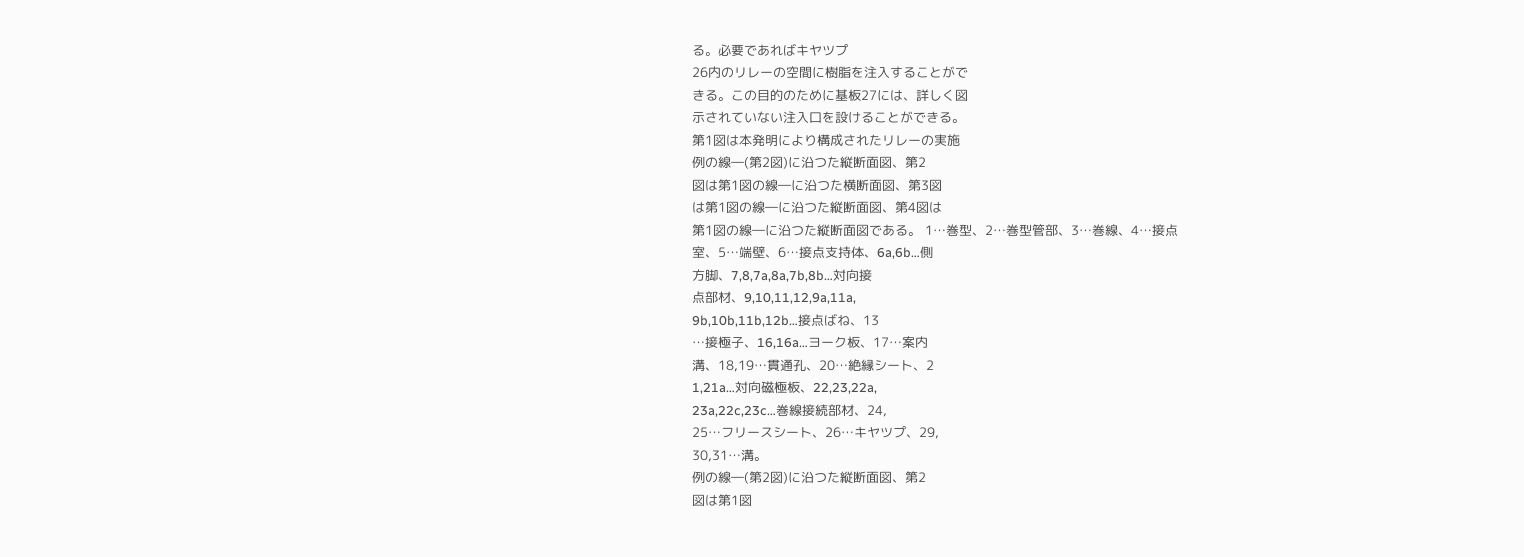る。必要であればキヤツプ
26内のリレーの空間に樹脂を注入することがで
きる。この目的のために基板27には、詳しく図
示されていない注入口を設けることができる。
第1図は本発明により構成されたリレーの実施
例の線―(第2図)に沿つた縦断面図、第2
図は第1図の線―に沿つた横断面図、第3図
は第1図の線―に沿つた縦断面図、第4図は
第1図の線―に沿つた縦断面図である。 1…巻型、2…巻型管部、3…巻線、4…接点
室、5…端壁、6…接点支持体、6a,6b…側
方脚、7,8,7a,8a,7b,8b…対向接
点部材、9,10,11,12,9a,11a,
9b,10b,11b,12b…接点ばね、13
…接極子、16,16a…ヨーク板、17…案内
溝、18,19…貫通孔、20…絶縁シート、2
1,21a…対向磁極板、22,23,22a,
23a,22c,23c…巻線接続部材、24,
25…フリースシート、26…キヤツプ、29,
30,31…溝。
例の線―(第2図)に沿つた縦断面図、第2
図は第1図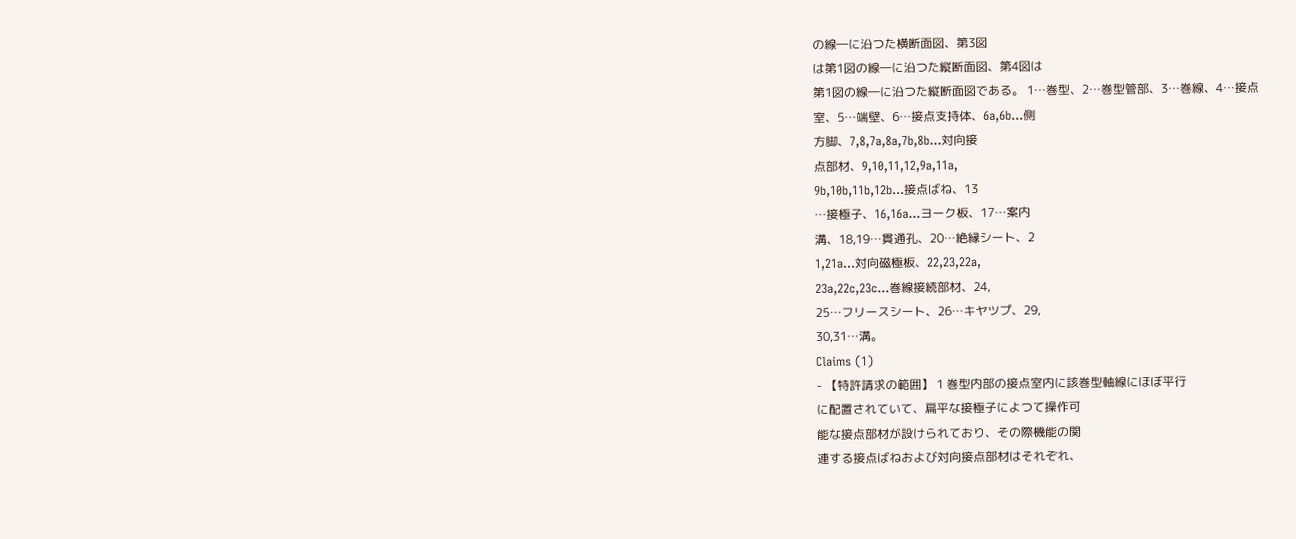の線―に沿つた横断面図、第3図
は第1図の線―に沿つた縦断面図、第4図は
第1図の線―に沿つた縦断面図である。 1…巻型、2…巻型管部、3…巻線、4…接点
室、5…端壁、6…接点支持体、6a,6b…側
方脚、7,8,7a,8a,7b,8b…対向接
点部材、9,10,11,12,9a,11a,
9b,10b,11b,12b…接点ばね、13
…接極子、16,16a…ヨーク板、17…案内
溝、18,19…貫通孔、20…絶縁シート、2
1,21a…対向磁極板、22,23,22a,
23a,22c,23c…巻線接続部材、24,
25…フリースシート、26…キヤツプ、29,
30,31…溝。
Claims (1)
- 【特許請求の範囲】 1 巻型内部の接点室内に該巻型軸線にほぼ平行
に配置されていて、扁平な接極子によつて操作可
能な接点部材が設けられており、その際機能の関
連する接点ばねおよび対向接点部材はそれぞれ、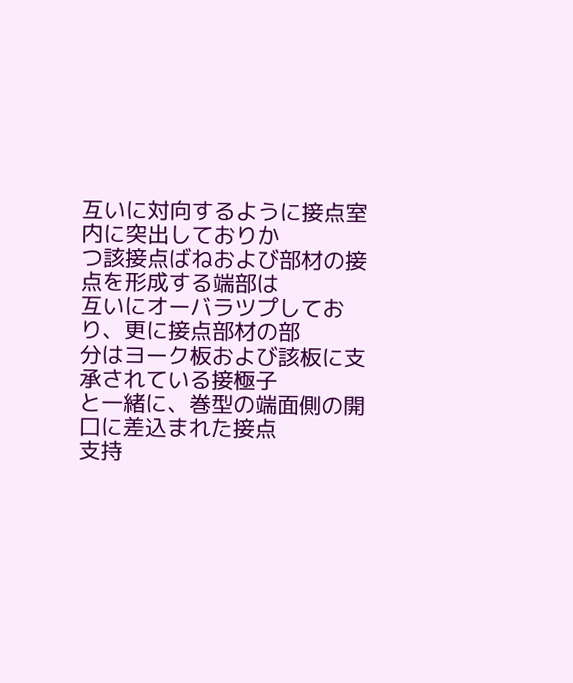互いに対向するように接点室内に突出しておりか
つ該接点ばねおよび部材の接点を形成する端部は
互いにオーバラツプしており、更に接点部材の部
分はヨーク板および該板に支承されている接極子
と一緒に、巻型の端面側の開口に差込まれた接点
支持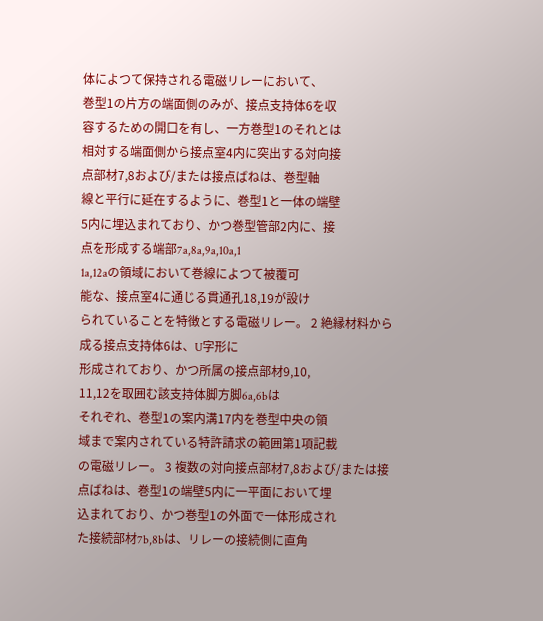体によつて保持される電磁リレーにおいて、
巻型1の片方の端面側のみが、接点支持体6を収
容するための開口を有し、一方巻型1のそれとは
相対する端面側から接点室4内に突出する対向接
点部材7,8および/または接点ばねは、巻型軸
線と平行に延在するように、巻型1と一体の端壁
5内に埋込まれており、かつ巻型管部2内に、接
点を形成する端部7a,8a,9a,10a,1
1a,12aの領域において巻線によつて被覆可
能な、接点室4に通じる貫通孔18,19が設け
られていることを特徴とする電磁リレー。 2 絶縁材料から成る接点支持体6は、U字形に
形成されており、かつ所属の接点部材9,10,
11,12を取囲む該支持体脚方脚6a,6bは
それぞれ、巻型1の案内溝17内を巻型中央の領
域まで案内されている特許請求の範囲第1項記載
の電磁リレー。 3 複数の対向接点部材7,8および/または接
点ばねは、巻型1の端壁5内に一平面において埋
込まれており、かつ巻型1の外面で一体形成され
た接続部材7b,8bは、リレーの接続側に直角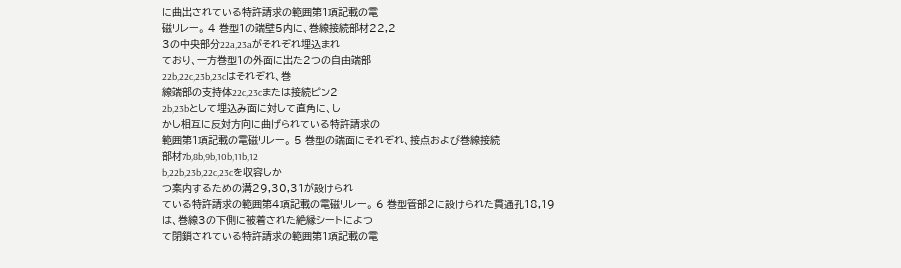に曲出されている特許請求の範囲第1項記載の電
磁リレー。 4 巻型1の端壁5内に、巻線接続部材22,2
3の中央部分22a,23aがそれぞれ埋込まれ
ており、一方巻型1の外面に出た2つの自由端部
22b,22c,23b,23cはそれぞれ、巻
線端部の支持体22c,23cまたは接続ピン2
2b,23bとして埋込み面に対して直角に、し
かし相互に反対方向に曲げられている特許請求の
範囲第1項記載の電磁リレー。 5 巻型の端面にそれぞれ、接点および巻線接続
部材7b,8b,9b,10b,11b,12
b,22b,23b,22c,23cを収容しか
つ案内するための溝29,30,31が設けられ
ている特許請求の範囲第4項記載の電磁リレー。 6 巻型管部2に設けられた貫通孔18,19
は、巻線3の下側に被着された絶縁シートによつ
て閉鎖されている特許請求の範囲第1項記載の電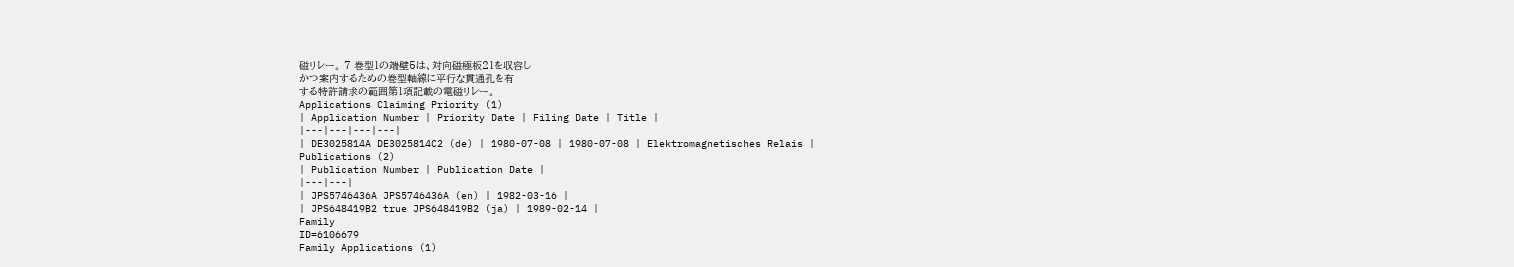磁リレー。 7 巻型1の端壁5は、対向磁極板21を収容し
かつ案内するための巻型軸線に平行な貫通孔を有
する特許請求の範囲第1項記載の電磁リレー。
Applications Claiming Priority (1)
| Application Number | Priority Date | Filing Date | Title |
|---|---|---|---|
| DE3025814A DE3025814C2 (de) | 1980-07-08 | 1980-07-08 | Elektromagnetisches Relais |
Publications (2)
| Publication Number | Publication Date |
|---|---|
| JPS5746436A JPS5746436A (en) | 1982-03-16 |
| JPS648419B2 true JPS648419B2 (ja) | 1989-02-14 |
Family
ID=6106679
Family Applications (1)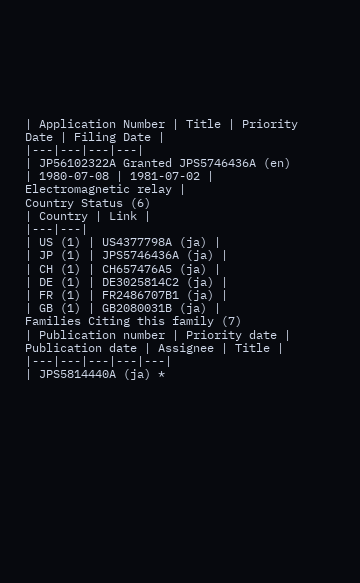| Application Number | Title | Priority Date | Filing Date |
|---|---|---|---|
| JP56102322A Granted JPS5746436A (en) | 1980-07-08 | 1981-07-02 | Electromagnetic relay |
Country Status (6)
| Country | Link |
|---|---|
| US (1) | US4377798A (ja) |
| JP (1) | JPS5746436A (ja) |
| CH (1) | CH657476A5 (ja) |
| DE (1) | DE3025814C2 (ja) |
| FR (1) | FR2486707B1 (ja) |
| GB (1) | GB2080031B (ja) |
Families Citing this family (7)
| Publication number | Priority date | Publication date | Assignee | Title |
|---|---|---|---|---|
| JPS5814440A (ja) *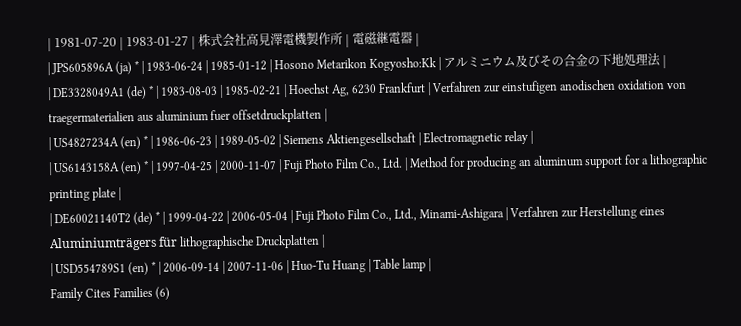| 1981-07-20 | 1983-01-27 | 株式会社高見澤電機製作所 | 電磁継電器 |
| JPS605896A (ja) * | 1983-06-24 | 1985-01-12 | Hosono Metarikon Kogyosho:Kk | アルミニウム及びその合金の下地処理法 |
| DE3328049A1 (de) * | 1983-08-03 | 1985-02-21 | Hoechst Ag, 6230 Frankfurt | Verfahren zur einstufigen anodischen oxidation von traegermaterialien aus aluminium fuer offsetdruckplatten |
| US4827234A (en) * | 1986-06-23 | 1989-05-02 | Siemens Aktiengesellschaft | Electromagnetic relay |
| US6143158A (en) * | 1997-04-25 | 2000-11-07 | Fuji Photo Film Co., Ltd. | Method for producing an aluminum support for a lithographic printing plate |
| DE60021140T2 (de) * | 1999-04-22 | 2006-05-04 | Fuji Photo Film Co., Ltd., Minami-Ashigara | Verfahren zur Herstellung eines Aluminiumträgers für lithographische Druckplatten |
| USD554789S1 (en) * | 2006-09-14 | 2007-11-06 | Huo-Tu Huang | Table lamp |
Family Cites Families (6)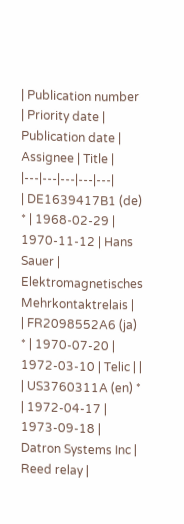| Publication number | Priority date | Publication date | Assignee | Title |
|---|---|---|---|---|
| DE1639417B1 (de) * | 1968-02-29 | 1970-11-12 | Hans Sauer | Elektromagnetisches Mehrkontaktrelais |
| FR2098552A6 (ja) * | 1970-07-20 | 1972-03-10 | Telic | |
| US3760311A (en) * | 1972-04-17 | 1973-09-18 | Datron Systems Inc | Reed relay |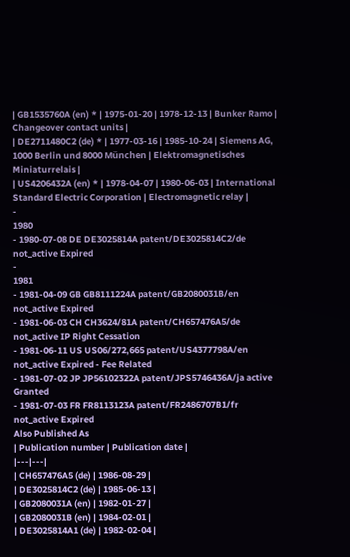| GB1535760A (en) * | 1975-01-20 | 1978-12-13 | Bunker Ramo | Changeover contact units |
| DE2711480C2 (de) * | 1977-03-16 | 1985-10-24 | Siemens AG, 1000 Berlin und 8000 München | Elektromagnetisches Miniaturrelais |
| US4206432A (en) * | 1978-04-07 | 1980-06-03 | International Standard Electric Corporation | Electromagnetic relay |
-
1980
- 1980-07-08 DE DE3025814A patent/DE3025814C2/de not_active Expired
-
1981
- 1981-04-09 GB GB8111224A patent/GB2080031B/en not_active Expired
- 1981-06-03 CH CH3624/81A patent/CH657476A5/de not_active IP Right Cessation
- 1981-06-11 US US06/272,665 patent/US4377798A/en not_active Expired - Fee Related
- 1981-07-02 JP JP56102322A patent/JPS5746436A/ja active Granted
- 1981-07-03 FR FR8113123A patent/FR2486707B1/fr not_active Expired
Also Published As
| Publication number | Publication date |
|---|---|
| CH657476A5 (de) | 1986-08-29 |
| DE3025814C2 (de) | 1985-06-13 |
| GB2080031A (en) | 1982-01-27 |
| GB2080031B (en) | 1984-02-01 |
| DE3025814A1 (de) | 1982-02-04 |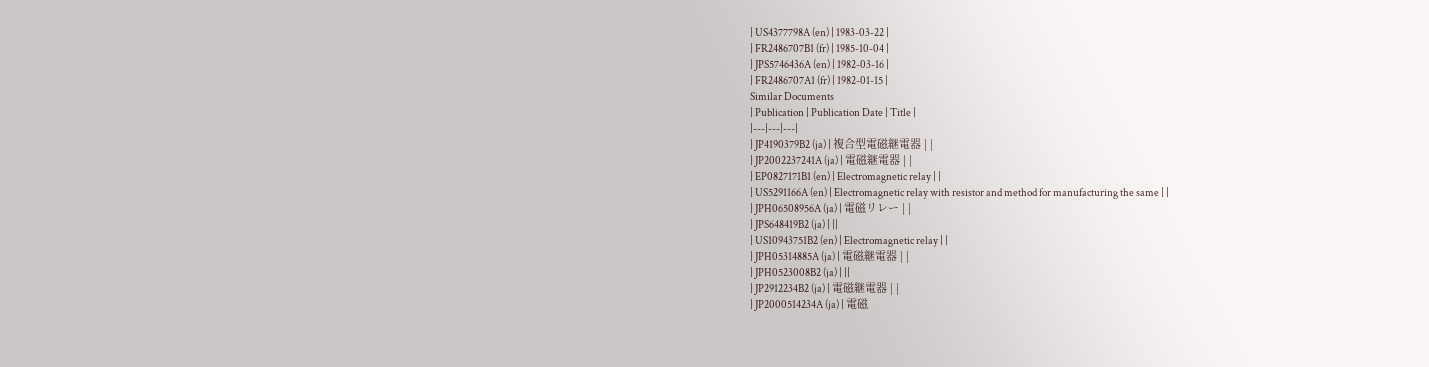| US4377798A (en) | 1983-03-22 |
| FR2486707B1 (fr) | 1985-10-04 |
| JPS5746436A (en) | 1982-03-16 |
| FR2486707A1 (fr) | 1982-01-15 |
Similar Documents
| Publication | Publication Date | Title |
|---|---|---|
| JP4190379B2 (ja) | 複合型電磁継電器 | |
| JP2002237241A (ja) | 電磁継電器 | |
| EP0827171B1 (en) | Electromagnetic relay | |
| US5291166A (en) | Electromagnetic relay with resistor and method for manufacturing the same | |
| JPH06508956A (ja) | 電磁リレー | |
| JPS648419B2 (ja) | ||
| US10943751B2 (en) | Electromagnetic relay | |
| JPH05314885A (ja) | 電磁継電器 | |
| JPH0523008B2 (ja) | ||
| JP2912234B2 (ja) | 電磁継電器 | |
| JP2000514234A (ja) | 電磁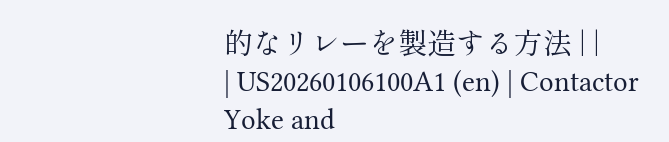的なリレーを製造する方法 | |
| US20260106100A1 (en) | Contactor Yoke and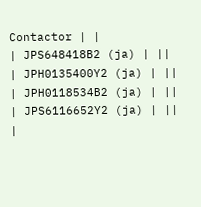Contactor | |
| JPS648418B2 (ja) | ||
| JPH0135400Y2 (ja) | ||
| JPH0118534B2 (ja) | ||
| JPS6116652Y2 (ja) | ||
|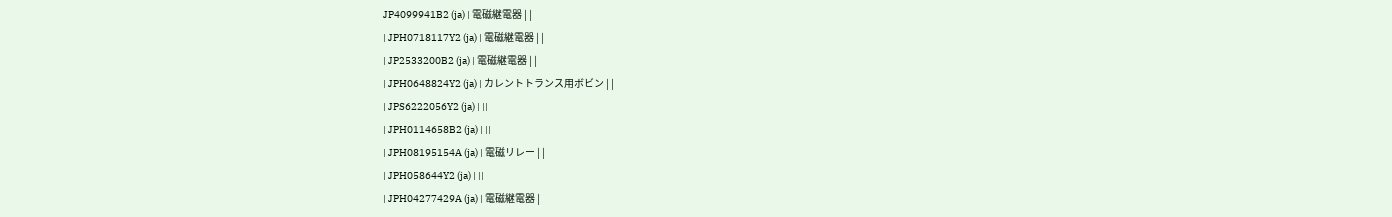JP4099941B2 (ja) | 電磁継電器 | |
| JPH0718117Y2 (ja) | 電磁継電器 | |
| JP2533200B2 (ja) | 電磁継電器 | |
| JPH0648824Y2 (ja) | カレントトランス用ボビン | |
| JPS6222056Y2 (ja) | ||
| JPH0114658B2 (ja) | ||
| JPH08195154A (ja) | 電磁リレー | |
| JPH058644Y2 (ja) | ||
| JPH04277429A (ja) | 電磁継電器 |